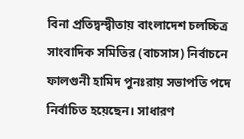বিনা প্রতিদ্বন্দ্বীতায় বাংলাদেশ চলচ্চিত্র সাংবাদিক সমিতির (বাচসাস) নির্বাচনে ফালগুনী হামিদ পুনঃরায় সভাপতি পদে নির্বাচিত হয়েছেন। সাধারণ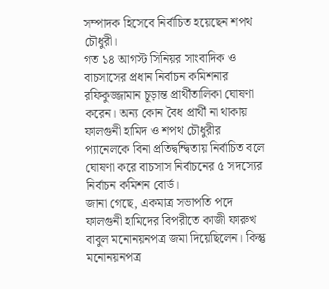সম্পাদক হিসেবে নির্বাচিত হয়েছেন শপথ চৌধুরী।
গত ১৪ আগস্ট সিনিয়র সাংবাদিক ও বাচসাসের প্রধান নির্বাচন কমিশনার রফিকুজ্জামান চূড়ান্ত প্রার্থীতালিকা ঘোষণা করেন। অন্য কোন বৈধ প্রার্থী না থাকায় ফালগুনী হামিদ ও শপথ চৌধুরীর প্যানেলকে বিনা প্রতিদ্বন্দ্বিতায় নির্বাচিত বলে ঘোষণা করে বাচসাস নির্বাচনের ৫ সদস্যের নির্বাচন কমিশন বোর্ড।
জানা গেছে, একমাত্র সভাপতি পদে ফালগুনী হামিদের বিপরীতে কাজী ফারুখ বাবুল মনোনয়নপত্র জমা দিয়েছিলেন। কিন্তু মনোনয়নপত্র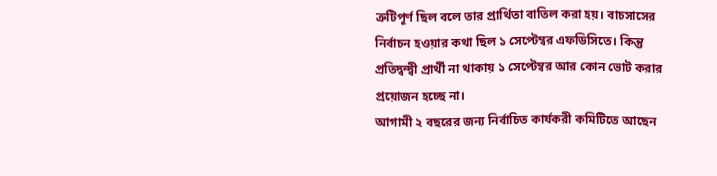ত্রুটিপূর্ণ ছিল বলে তার প্রার্থিতা বাতিল করা হয়। বাচসাসের নির্বাচন হওয়ার কথা ছিল ১ সেপ্টেম্বর এফডিসিতে। কিন্তু প্রতিদ্বন্দ্বী প্রার্থী না থাকায় ১ সেপ্টেম্বর আর কোন ভোট করার প্রয়োজন হচ্ছে না।
আগামী ২ বছরের জন্য নির্বাচিত কার্যকরী কমিটিতে আছেন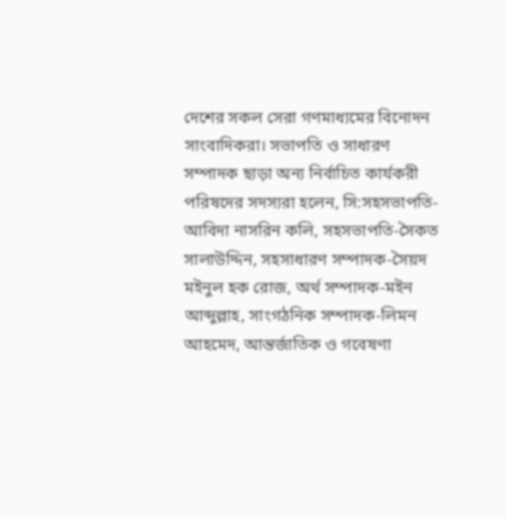দেশের সকল সেরা গণমাধ্যমের বিনোদন সাংবাদিকরা। সভাপতি ও সাধারণ সম্পাদক ছাড়া অন্য নির্বাচিত কার্যকরী পরিষদের সদস্যরা হলেন, সি:সহসভাপতি-আবিদা নাসরিন কলি, সহসভাপতি-সৈকত সালাউদ্দিন, সহসাধারণ সম্পাদক-সৈয়দ মইনুল হক রোজ, অর্থ সম্পাদক-মইন আব্দুল্লাহ, সাংগঠনিক সম্পাদক-লিমন আহমেদ, আন্তর্জাতিক ও গবেষণা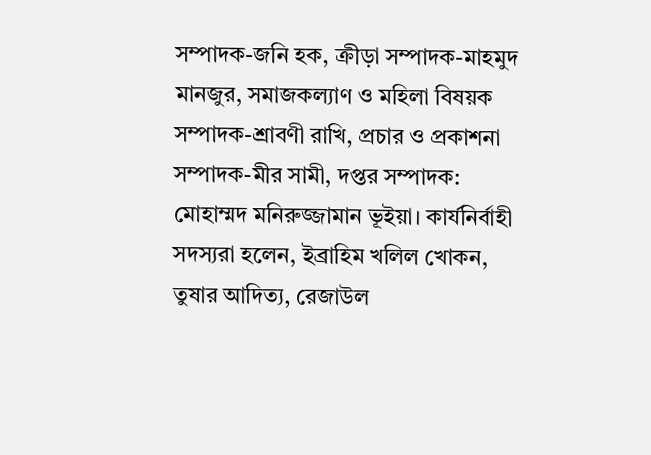সম্পাদক-জনি হক, ক্রীড়া সম্পাদক-মাহমুদ মানজুর, সমাজকল্যাণ ও মহিলা বিষয়ক সম্পাদক-শ্রাবণী রাখি, প্রচার ও প্রকাশনা সম্পাদক-মীর সামী, দপ্তর সম্পাদক: মোহাম্মদ মনিরুজ্জামান ভূইয়া। কার্যনির্বাহী সদস্যরা হলেন, ইব্রাহিম খলিল খোকন, তুষার আদিত্য, রেজাউল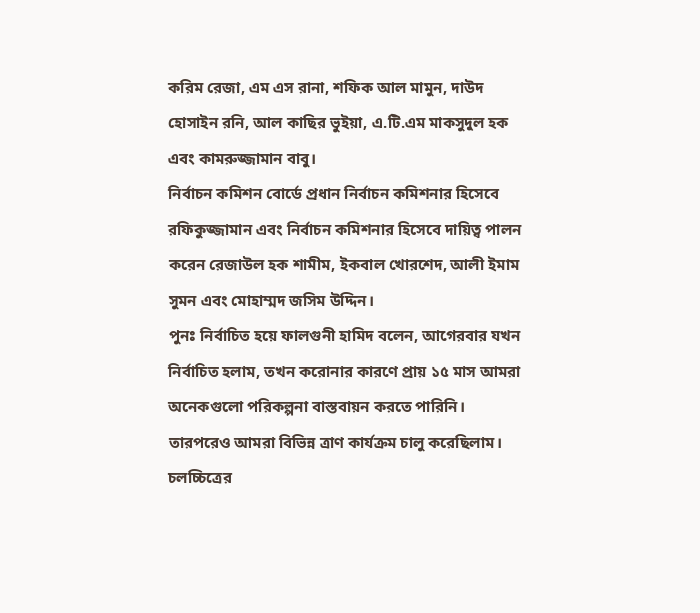করিম রেজা, এম এস রানা, শফিক আল মামুন, দাউদ হোসাইন রনি, আল কাছির ভুইয়া, এ.টি.এম মাকসুদুল হক এবং কামরুজ্জামান বাবু।
নির্বাচন কমিশন বোর্ডে প্রধান নির্বাচন কমিশনার হিসেবে রফিকুজ্জামান এবং নির্বাচন কমিশনার হিসেবে দায়িত্ব পালন করেন রেজাউল হক শামীম, ইকবাল খোরশেদ, আলী ইমাম সুমন এবং মোহাম্মদ জসিম উদ্দিন।
পুনঃ নির্বাচিত হয়ে ফালগুনী হামিদ বলেন, আগেরবার যখন নির্বাচিত হলাম, তখন করোনার কারণে প্রায় ১৫ মাস আমরা অনেকগুলো পরিকল্পনা বাস্তবায়ন করতে পারিনি। তারপরেও আমরা বিভিন্ন ত্রাণ কার্যক্রম চালু করেছিলাম। চলচ্চিত্রের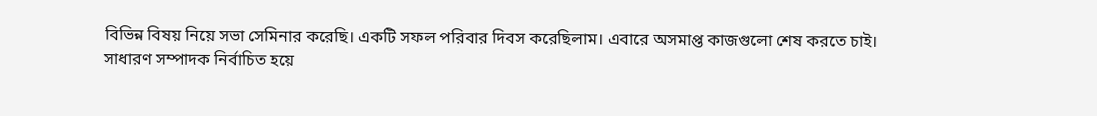বিভিন্ন বিষয় নিয়ে সভা সেমিনার করেছি। একটি সফল পরিবার দিবস করেছিলাম। এবারে অসমাপ্ত কাজগুলো শেষ করতে চাই।
সাধারণ সম্পাদক নির্বাচিত হয়ে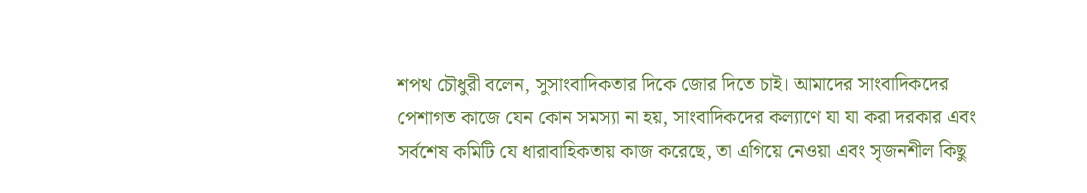শপথ চৌধুরী বলেন, সুসাংবাদিকতার দিকে জোর দিতে চাই। আমাদের সাংবাদিকদের পেশাগত কাজে যেন কোন সমস্যা না হয়, সাংবাদিকদের কল্যাণে যা যা করা দরকার এবং সর্বশেষ কমিটি যে ধারাবাহিকতায় কাজ করেছে, তা এগিয়ে নেওয়া এবং সৃজনশীল কিছু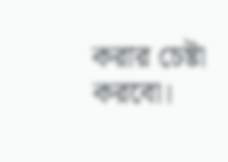করার চেষ্টা করবো।